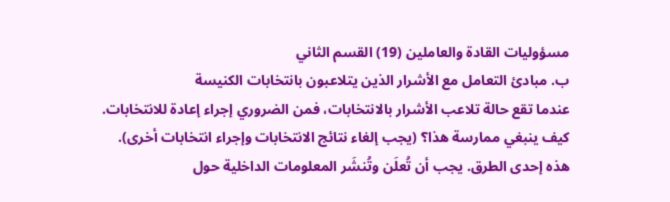مسؤوليات القادة والعاملين (19) القسم الثاني
ب. مبادئ التعامل مع الأشرار الذين يتلاعبون بانتخابات الكنيسة
عندما تقع حالة تلاعب الأشرار بالانتخابات، فمن الضروري إجراء إعادة للانتخابات. كيف ينبغي ممارسة هذا؟ (يجب إلغاء نتائج الانتخابات وإجراء انتخابات أخرى). هذه إحدى الطرق. يجب أن تُعلَن وتُنشَر المعلومات الداخلية حول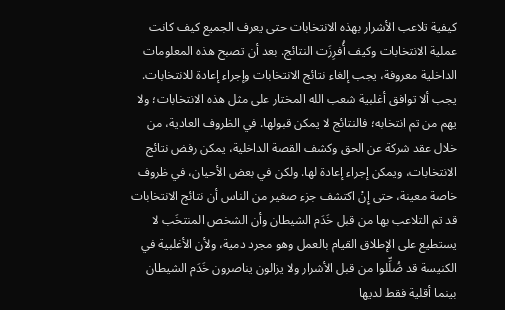كيفية تلاعب الأشرار بهذه الانتخابات حتى يعرف الجميع كيف كانت عملية الانتخابات وكيف أُفرِزَت النتائج. بعد أن تصبح هذه المعلومات الداخلية معروفة، يجب إلغاء نتائج الانتخابات وإجراء إعادة للانتخابات. يجب ألا توافق أغلبية شعب الله المختار على مثل هذه الانتخابات؛ ولا يهم من تم انتخابه؛ فالنتائج لا يمكن قبولها. في الظروف العادية، من خلال عقد شركة عن الحق وكشف القصة الداخلية، يمكن رفض نتائج الانتخابات، ويمكن إجراء إعادة لها. ولكن في بعض الأحيان، في ظروف خاصة معينة، حتى إِنْ اكتشف جزء صغير من الناس أن نتائج الانتخابات قد تم التلاعب بها من قبل خَدَم الشيطان وأن الشخص المنتخَب لا يستطيع على الإطلاق القيام بالعمل وهو مجرد دمية، ولأن الأغلبية في الكنيسة قد ضُلِّلوا من قبل الأشرار ولا يزالون يناصرون خَدَم الشيطان بينما أقلية فقط لديها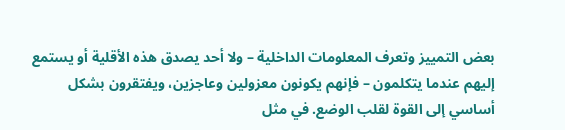بعض التمييز وتعرف المعلومات الداخلية – ولا أحد يصدق هذه الأقلية أو يستمع إليهم عندما يتكلمون – فإنهم يكونون معزولين وعاجزين، ويفتقرون بشكل أساسي إلى القوة لقلب الوضع. في مثل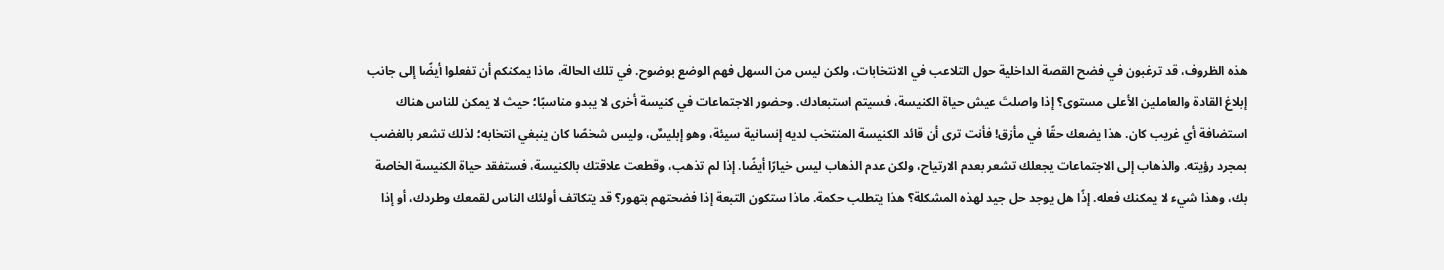هذه الظروف، قد ترغبون في فضح القصة الداخلية حول التلاعب في الانتخابات، ولكن ليس من السهل فهم الوضع بوضوح. في تلك الحالة، ماذا يمكنكم أن تفعلوا أيضًا إلى جانب إبلاغ القادة والعاملين الأعلى مستوى؟ إذا واصلتَ عيش حياة الكنيسة، فسيتم استبعادك. وحضور الاجتماعات في كنيسة أخرى لا يبدو مناسبًا؛ حيث لا يمكن للناس هناك استضافة أي غريب كان. هذا يضعك حقًا في مأزق! فأنت ترى أن قائد الكنيسة المنتخب لديه إنسانية سيئة، وهو إبليسٌ، وليس شخصًا كان ينبغي انتخابه؛ لذلك تشعر بالغضب بمجرد رؤيته. والذهاب إلى الاجتماعات يجعلك تشعر بعدم الارتياح، ولكن عدم الذهاب ليس خيارًا أيضًا. إذا لم تذهب، وقطعت علاقتك بالكنيسة، فستفقد حياة الكنيسة الخاصة بك، وهذا شيء لا يمكنك فعله. إذًا هل يوجد حل جيد لهذه المشكلة؟ هذا يتطلب حكمة. ماذا ستكون التبعة إذا فضحتهم بتهور؟ قد يتكاتف أولئك الناس لقمعك وطردك، أو إذا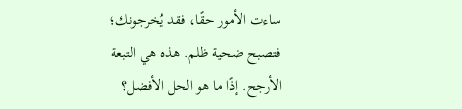ساءت الأمور حقًا، فقد يُخرجونك؛ فتصبح ضحية ظلم. هذه هي التبعة الأرجح. إذًا ما هو الحل الأفضل؟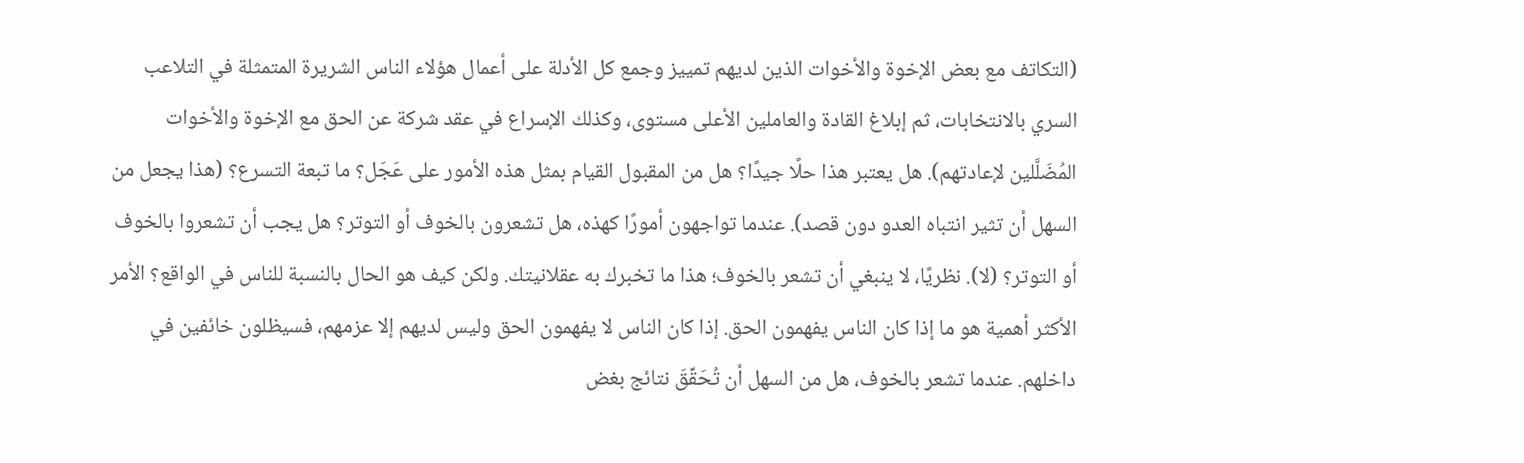(التكاتف مع بعض الإخوة والأخوات الذين لديهم تمييز وجمع كل الأدلة على أعمال هؤلاء الناس الشريرة المتمثلة في التلاعب السري بالانتخابات، ثم إبلاغ القادة والعاملين الأعلى مستوى، وكذلك الإسراع في عقد شركة عن الحق مع الإخوة والأخوات المُضَلَّلين لإعادتهم). هل يعتبر هذا حلًا جيدًا؟ هل من المقبول القيام بمثل هذه الأمور على عَجَل؟ ما تبعة التسرع؟ (هذا يجعل من السهل أن تثير انتباه العدو دون قصد). عندما تواجهون أمورًا كهذه، هل تشعرون بالخوف أو التوتر؟ هل يجب أن تشعروا بالخوف أو التوتر؟ (لا). نظريًا، لا ينبغي أن تشعر بالخوف؛ هذا ما تخبرك به عقلانيتك. ولكن كيف هو الحال بالنسبة للناس في الواقع؟ الأمر الأكثر أهمية هو ما إذا كان الناس يفهمون الحق. إذا كان الناس لا يفهمون الحق وليس لديهم إلا عزمهم، فسيظلون خائفين في داخلهم. عندما تشعر بالخوف، هل من السهل أن تُحَقِّقَ نتائج بغض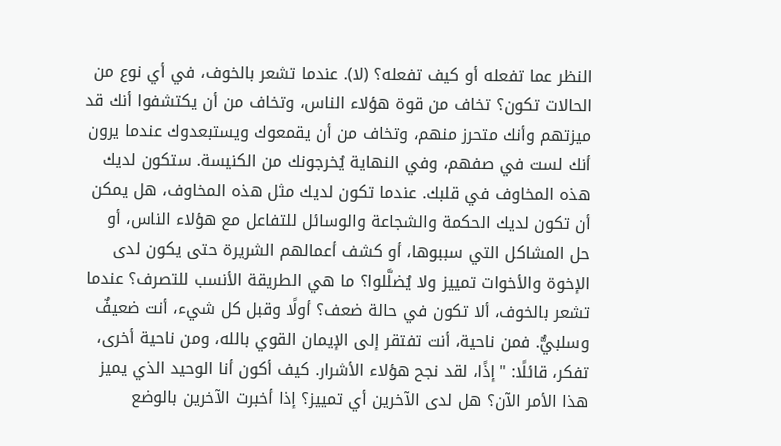النظر عما تفعله أو كيف تفعله؟ (لا). عندما تشعر بالخوف، في أي نوع من الحالات تكون؟ تخاف من قوة هؤلاء الناس، وتخاف من أن يكتشفوا أنك قد ميزتهم وأنك متحرز منهم، وتخاف من أن يقمعوك ويستبعدوك عندما يرون أنك لست في صفهم، وفي النهاية يُخرجونك من الكنيسة. ستكون لديك هذه المخاوف في قلبك. عندما تكون لديك مثل هذه المخاوف، هل يمكن أن تكون لديك الحكمة والشجاعة والوسائل للتفاعل مع هؤلاء الناس، أو حل المشاكل التي سببوها، أو كشف أعمالهم الشريرة حتى يكون لدى الإخوة والأخوات تمييز ولا يُضلَّلوا؟ ما هي الطريقة الأنسب للتصرف؟ عندما تشعر بالخوف، ألا تكون في حالة ضعف؟ أولًا وقبل كل شيء، أنت ضعيفٌ وسلبيٌّ. فمن ناحية، أنت تفتقر إلى الإيمان القوي بالله، ومن ناحية أخرى، تفكر، قائلًا: "إذًا، لقد نجح هؤلاء الأشرار. كيف أكون أنا الوحيد الذي يميز هذا الأمر الآن؟ هل لدى الآخرين أي تمييز؟ إذا أخبرت الآخرين بالوضع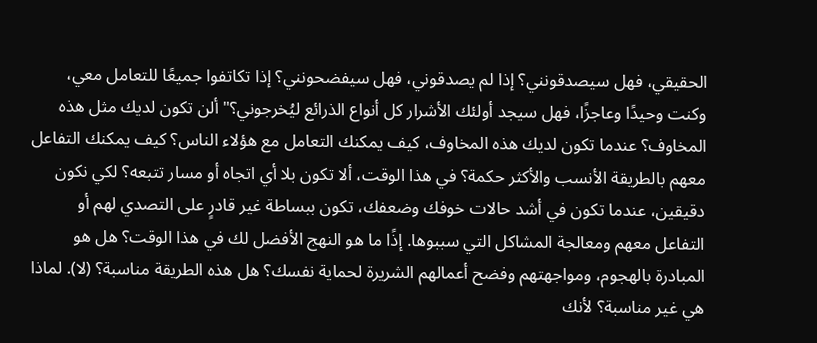الحقيقي، فهل سيصدقونني؟ إذا لم يصدقوني، فهل سيفضحونني؟ إذا تكاتفوا جميعًا للتعامل معي، وكنت وحيدًا وعاجزًا، فهل سيجد أولئك الأشرار كل أنواع الذرائع ليُخرجوني؟" ألن تكون لديك مثل هذه المخاوف؟ عندما تكون لديك هذه المخاوف، كيف يمكنك التعامل مع هؤلاء الناس؟ كيف يمكنك التفاعل معهم بالطريقة الأنسب والأكثر حكمة؟ في هذا الوقت، ألا تكون بلا أي اتجاه أو مسار تتبعه؟ لكي نكون دقيقين، عندما تكون في أشد حالات خوفك وضعفك، تكون ببساطة غير قادرٍ على التصدي لهم أو التفاعل معهم ومعالجة المشاكل التي سببوها. إذًا ما هو النهج الأفضل لك في هذا الوقت؟ هل هو المبادرة بالهجوم، ومواجهتهم وفضح أعمالهم الشريرة لحماية نفسك؟ هل هذه الطريقة مناسبة؟ (لا). لماذا هي غير مناسبة؟ لأنك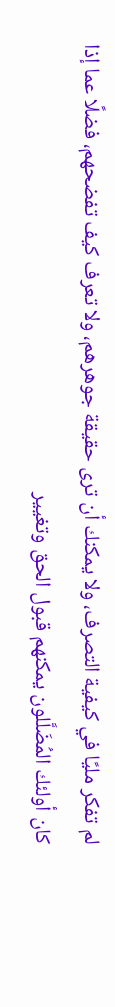لم تفكر مليًا في كيفية التصرف، ولا يمكنك أن ترى حقيقة جوهرهم، ولا تعرف كيف تفضحهم، فضلًا عما إذا كان أولئك المُضَلَّلون يمكنهم قبول الحق وتغيير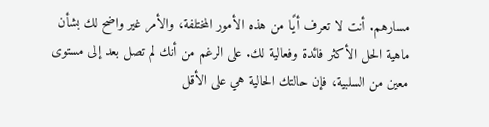مسارهم. أنت لا تعرف أيًا من هذه الأمور المختلفة، والأمر غير واضح لك بشأن ماهية الحل الأكثر فائدة وفعالية لك. على الرغم من أنك لم تصل بعد إلى مستوى معين من السلبية، فإن حالتك الحالية هي على الأقل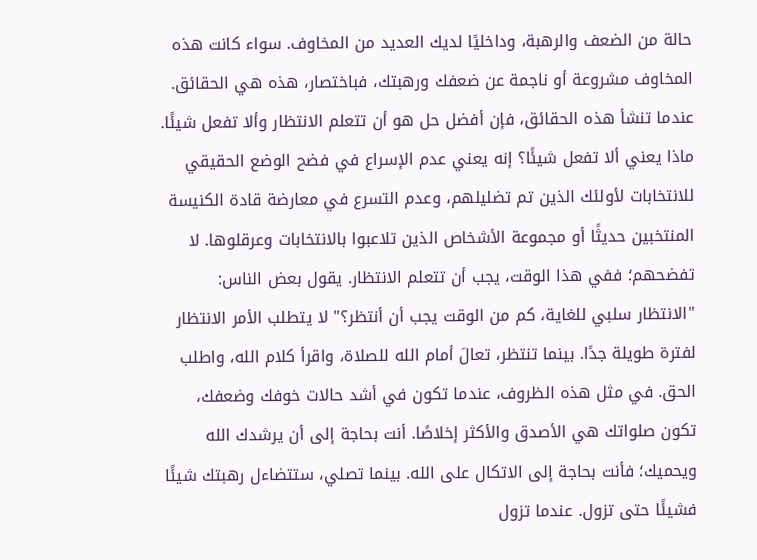حالة من الضعف والرهبة، وداخليًا لديك العديد من المخاوف. سواء كانت هذه المخاوف مشروعة أو ناجمة عن ضعفك ورهبتك، فباختصار، هذه هي الحقائق. عندما تنشأ هذه الحقائق، فإن أفضل حل هو أن تتعلم الانتظار وألا تفعل شيئًا. ماذا يعني ألا تفعل شيئًا؟ إنه يعني عدم الإسراع في فضح الوضع الحقيقي للانتخابات لأولئك الذين تم تضليلهم، وعدم التسرع في معارضة قادة الكنيسة المنتخبين حديثًا أو مجموعة الأشخاص الذين تلاعبوا بالانتخابات وعرقلوها. لا تفضحهم؛ ففي هذا الوقت، يجب أن تتعلم الانتظار. يقول بعض الناس: "الانتظار سلبي للغاية، كم من الوقت يجب أن أنتظر؟" لا يتطلب الأمر الانتظار لفترة طويلة جدًا. بينما تنتظر، تعالَ أمام الله للصلاة، واقرأ كلام الله، واطلب الحق. في مثل هذه الظروف، عندما تكون في أشد حالات خوفك وضعفك، تكون صلواتك هي الأصدق والأكثر إخلاصًا. أنت بحاجة إلى أن يرشدك الله ويحميك؛ فأنت بحاجة إلى الاتكال على الله. بينما تصلي، ستتضاءل رهبتك شيئًا فشيئًا حتى تزول. عندما تزول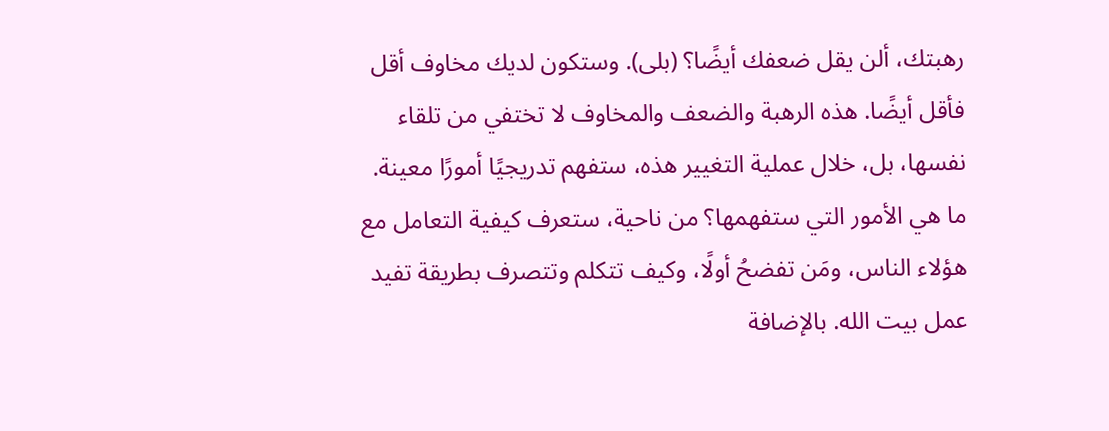رهبتك، ألن يقل ضعفك أيضًا؟ (بلى). وستكون لديك مخاوف أقل فأقل أيضًا. هذه الرهبة والضعف والمخاوف لا تختفي من تلقاء نفسها، بل، خلال عملية التغيير هذه، ستفهم تدريجيًا أمورًا معينة. ما هي الأمور التي ستفهمها؟ من ناحية، ستعرف كيفية التعامل مع هؤلاء الناس، ومَن تفضحُ أولًا، وكيف تتكلم وتتصرف بطريقة تفيد عمل بيت الله. بالإضافة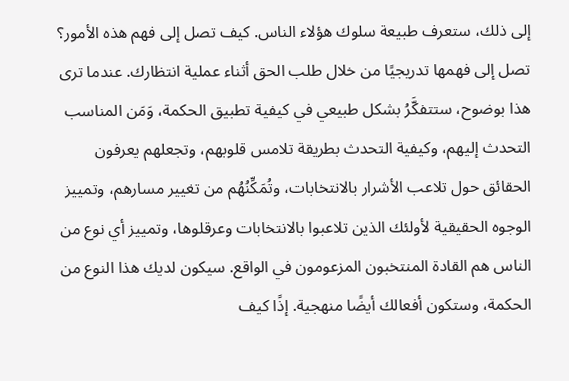إلى ذلك، ستعرف طبيعة سلوك هؤلاء الناس. كيف تصل إلى فهم هذه الأمور؟ تصل إلى فهمها تدريجيًا من خلال طلب الحق أثناء عملية انتظارك. عندما ترى هذا بوضوح، ستتفكَّرُ بشكل طبيعي في كيفية تطبيق الحكمة، وَمَن المناسب التحدث إليهم، وكيفية التحدث بطريقة تلامس قلوبهم، وتجعلهم يعرفون الحقائق حول تلاعب الأشرار بالانتخابات، وتُمَكِّنُهُم من تغيير مسارهم، وتمييز الوجوه الحقيقية لأولئك الذين تلاعبوا بالانتخابات وعرقلوها، وتمييز أي نوع من الناس هم القادة المنتخبون المزعومون في الواقع. سيكون لديك هذا النوع من الحكمة، وستكون أفعالك أيضًا منهجية. إذًا كيف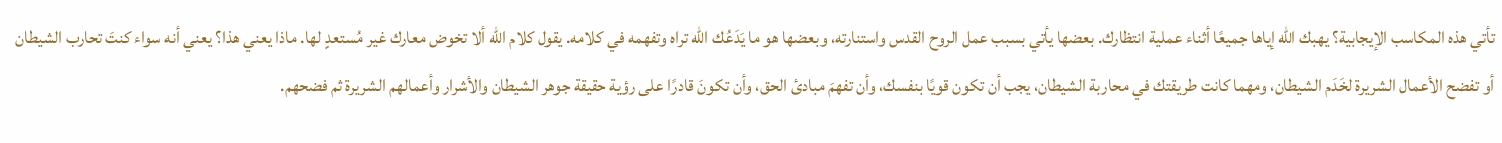تأتي هذه المكاسب الإيجابية؟ يهبك الله إياها جميعًا أثناء عملية انتظارك. بعضها يأتي بسبب عمل الروح القدس واستنارته، وبعضها هو ما يَدَعُك الله تراه وتفهمه في كلامه. يقول كلام الله ألا تخوض معارك غير مُستعدٍ لها. ماذا يعني هذا؟ يعني أنه سواء كنتَ تحارب الشيطان أو تفضح الأعمال الشريرة لخَدَم الشيطان، ومهما كانت طريقتك في محاربة الشيطان، يجب أن تكون قويًا بنفسك، وأن تفهمَ مبادئ الحق، وأن تكونَ قادرًا على رؤية حقيقة جوهر الشيطان والأشرار وأعمالهم الشريرة ثم فضحهم.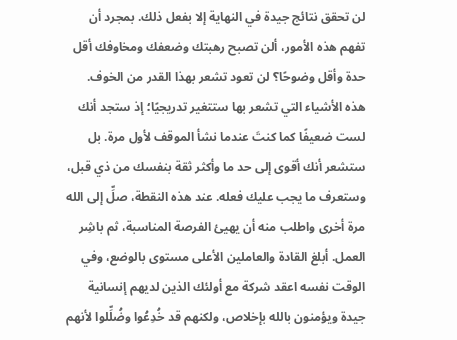لن تحقق نتائج جيدة في النهاية إلا بفعل ذلك. بمجرد أن تفهم هذه الأمور، ألن تصبح رهبتك وضعفك ومخاوفك أقل حدة وأقل وضوحًا؟ لن تعود تشعر بهذا القدر من الخوف. هذه الأشياء التي تشعر بها ستتغير تدريجيًا؛ إذ ستجد أنك لست ضعيفًا كما كنتَ عندما نشأ الموقف لأول مرة. بل ستشعر أنك أقوى إلى حد ما وأكثر ثقة بنفسك من ذي قبل، وستعرف ما يجب عليك فعله. عند هذه النقطة، صلِّ إلى الله مرة أخرى واطلب منه أن يهيئ الفرصة المناسبة، ثم باشِر العمل. أبلغ القادة والعاملين الأعلى مستوى بالوضع، وفي الوقت نفسه اعقد شركة مع أولئك الذين لديهم إنسانية جيدة ويؤمنون بالله بإخلاص، ولكنهم قد خُدِعُوا وضُلِّلوا لأنهم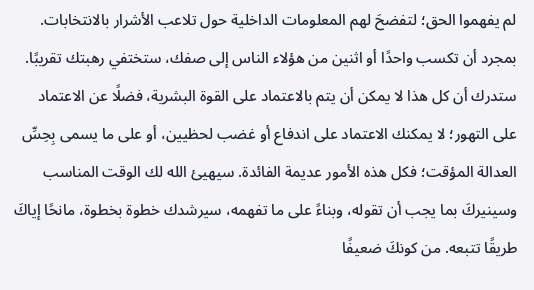لم يفهموا الحق؛ لتفضحَ لهم المعلومات الداخلية حول تلاعب الأشرار بالانتخابات. بمجرد أن تكسب واحدًا أو اثنين من هؤلاء الناس إلى صفك، ستختفي رهبتك تقريبًا. ستدرك أن كل هذا لا يمكن أن يتم بالاعتماد على القوة البشرية، فضلًا عن الاعتماد على التهور؛ لا يمكنك الاعتماد على اندفاع أو غضب لحظيين، أو على ما يسمى بِحِسِّ العدالة المؤقت؛ فكل هذه الأمور عديمة الفائدة. سيهيئ الله لك الوقت المناسب وسينيركَ بما يجب أن تقوله، وبناءً على ما تفهمه، سيرشدك خطوة بخطوة، مانحًا إياكَ طريقًا تتبعه. من كونكَ ضعيفًا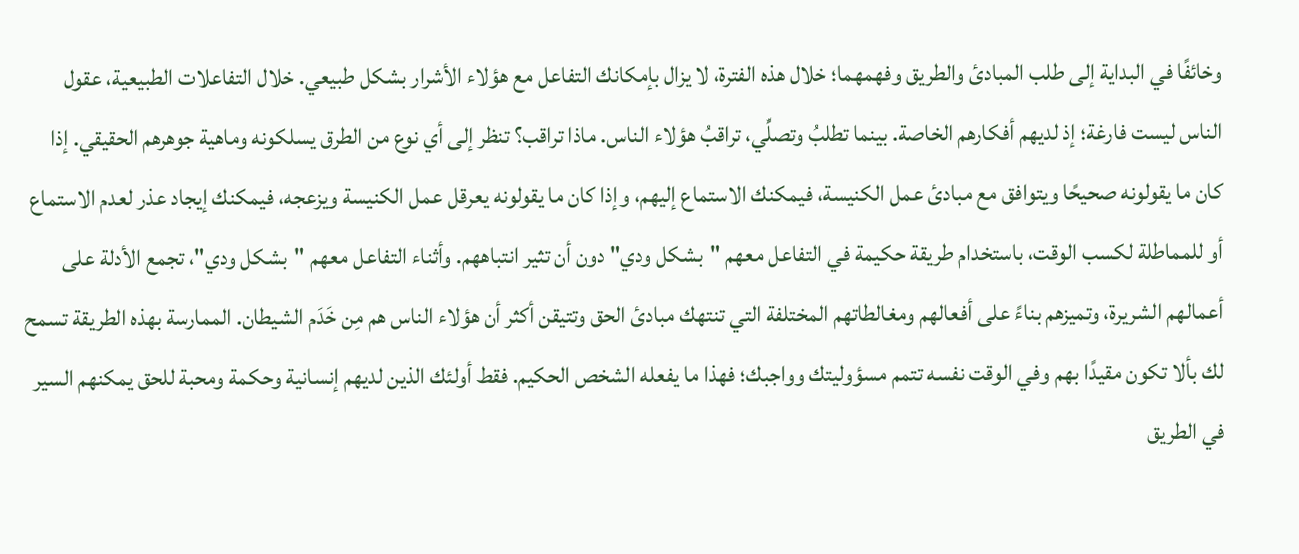وخائفًا في البداية إلى طلب المبادئ والطريق وفهمهما؛ خلال هذه الفترة، لا يزال بإمكانك التفاعل مع هؤلاء الأشرار بشكل طبيعي. خلال التفاعلات الطبيعية، عقول الناس ليست فارغة؛ إذ لديهم أفكارهم الخاصة. بينما تطلبُ وتصلِّي، تراقبُ هؤلاء الناس. ماذا تراقب؟ تنظر إلى أي نوع من الطرق يسلكونه وماهية جوهرهم الحقيقي. إذا كان ما يقولونه صحيحًا ويتوافق مع مبادئ عمل الكنيسة، فيمكنك الاستماع إليهم، وإذا كان ما يقولونه يعرقل عمل الكنيسة ويزعجه، فيمكنك إيجاد عذر لعدم الاستماع أو للمماطلة لكسب الوقت، باستخدام طريقة حكيمة في التفاعل معهم "بشكل ودي" دون أن تثير انتباههم. وأثناء التفاعل معهم "بشكل ودي"، تجمع الأدلة على أعمالهم الشريرة، وتميزهم بناءً على أفعالهم ومغالطاتهم المختلفة التي تنتهك مبادئ الحق وتتيقن أكثر أن هؤلاء الناس هم مِن خَدَم الشيطان. الممارسة بهذه الطريقة تسمح لك بألا تكون مقيدًا بهم وفي الوقت نفسه تتمم مسؤوليتك وواجبك؛ فهذا ما يفعله الشخص الحكيم. فقط أولئك الذين لديهم إنسانية وحكمة ومحبة للحق يمكنهم السير في الطريق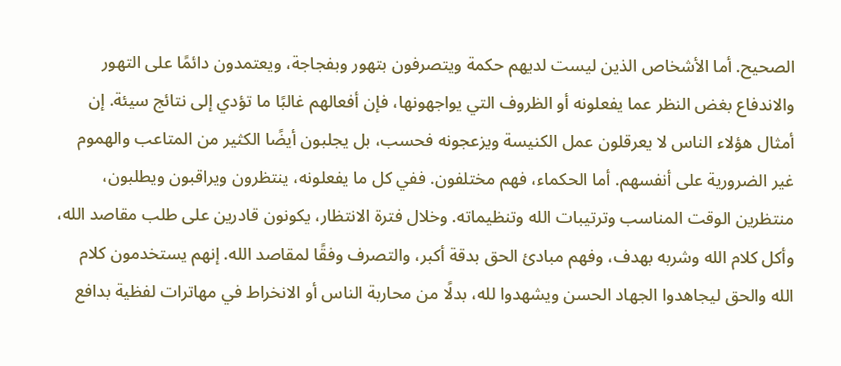الصحيح. أما الأشخاص الذين ليست لديهم حكمة ويتصرفون بتهور وبفجاجة، ويعتمدون دائمًا على التهور والاندفاع بغض النظر عما يفعلونه أو الظروف التي يواجهونها، فإن أفعالهم غالبًا ما تؤدي إلى نتائج سيئة. إن أمثال هؤلاء الناس لا يعرقلون عمل الكنيسة ويزعجونه فحسب، بل يجلبون أيضًا الكثير من المتاعب والهموم غير الضرورية على أنفسهم. أما الحكماء، فهم مختلفون. ففي كل ما يفعلونه، ينتظرون ويراقبون ويطلبون، منتظرين الوقت المناسب وترتيبات الله وتنظيماته. وخلال فترة الانتظار، يكونون قادرين على طلب مقاصد الله، وأكل كلام الله وشربه بهدف، وفهم مبادئ الحق بدقة أكبر، والتصرف وفقًا لمقاصد الله. إنهم يستخدمون كلام الله والحق ليجاهدوا الجهاد الحسن ويشهدوا لله، بدلًا من محاربة الناس أو الانخراط في مهاترات لفظية بدافع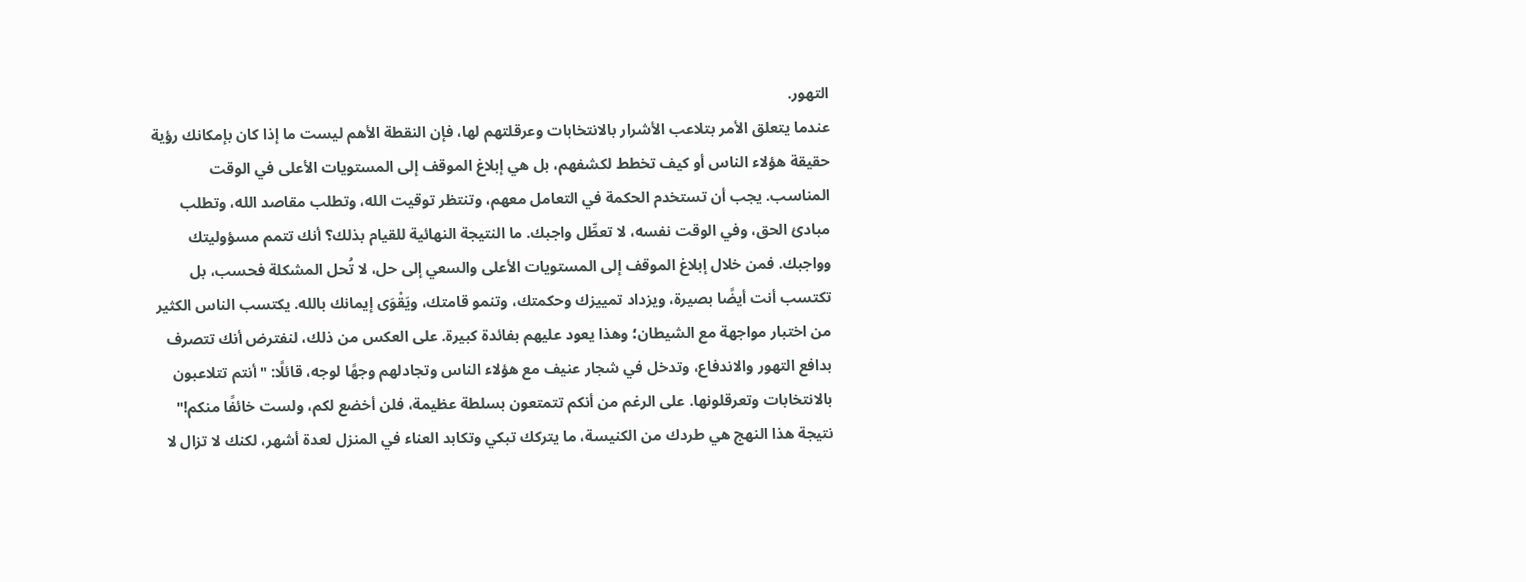التهور.
عندما يتعلق الأمر بتلاعب الأشرار بالانتخابات وعرقلتهم لها، فإن النقطة الأهم ليست ما إذا كان بإمكانك رؤية حقيقة هؤلاء الناس أو كيف تخطط لكشفهم، بل هي إبلاغ الموقف إلى المستويات الأعلى في الوقت المناسب. يجب أن تستخدم الحكمة في التعامل معهم، وتنتظر توقيت الله، وتطلب مقاصد الله، وتطلب مبادئ الحق، وفي الوقت نفسه، لا تعطِّل واجبك. ما النتيجة النهائية للقيام بذلك؟ أنك تتمم مسؤوليتك وواجبك. فمن خلال إبلاغ الموقف إلى المستويات الأعلى والسعي إلى حل، لا تُحل المشكلة فحسب، بل تكتسب أنت أيضًا بصيرة، ويزداد تمييزك وحكمتك، وتنمو قامتك، ويَقْوَى إيمانك بالله. يكتسب الناس الكثير من اختبار مواجهة مع الشيطان؛ وهذا يعود عليهم بفائدة كبيرة. على العكس من ذلك، لنفترض أنك تتصرف بدافع التهور والاندفاع، وتدخل في شجار عنيف مع هؤلاء الناس وتجادلهم وجهًا لوجه، قائلًا: "أنتم تتلاعبون بالانتخابات وتعرقلونها. على الرغم من أنكم تتمتعون بسلطة عظيمة، فلن أخضع لكم، ولست خائفًا منكم!" نتيجة هذا النهج هي طردك من الكنيسة، ما يتركك تبكي وتكابد العناء في المنزل لعدة أشهر، لكنك لا تزال لا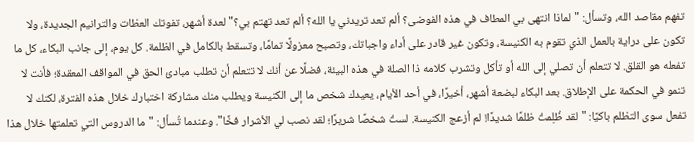تفهم مقاصد الله، وتسأل: "لماذا انتهى بي المطاف في هذه الفوضى؟ ألم تعد تريدني يا الله؟ ألم تعد تهتم بي؟" لعدة أشهر، تفوتك العظات والترانيم الجديدة، ولا تكون على دراية بالعمل الذي تقوم به الكنيسة، وتكون غير قادر على أداء واجباتك، وتصبح معزولًا تمامًا، وتسقط بالكامل في الظلمة. كل يوم، إلى جانب البكاء، كل ما تفعله هو القلق. لا تتعلم أن تصلي إلى الله أو تأكل وتشرب كلامه ذا الصلة في هذه البيئة، فضلًا عن أنك لا تتعلم أن تطلب مبادئ الحق في المواقف المعقدة؛ فأنت لا تنمو في الحكمة على الإطلاق. بعد البكاء لبضعة أشهر، أخيرًا، في أحد الأيام، يعيدك شخص ما إلى الكنيسة ويطلب منك مشاركة اختبارك خلال هذه الفترة، لكنك لا تفعل سوى التظلم باكيًا: "لقد ظُلِمتُ ظلمًا شديدًا! لم أزعج الكنيسة. لستُ شخصًا شريرًا؛ لقد نصب لي الأشرار فخًا". وعندما تُسأل: "ما الدروس التي تعلمتها خلال هذا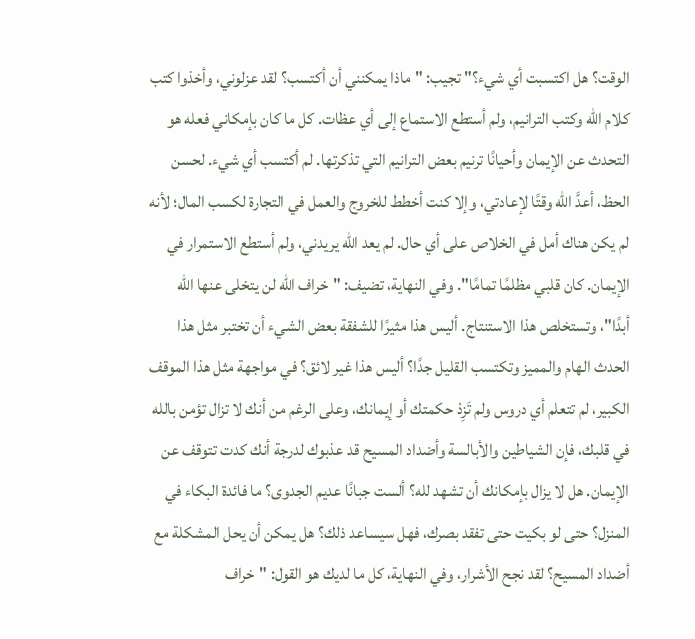الوقت؟ هل اكتسبت أي شيء؟" تجيب: "ماذا يمكنني أن أكتسب؟ لقد عزلوني، وأخذوا كتب كلام الله وكتب الترانيم، ولم أستطع الاستماع إلى أي عظات. كل ما كان بإمكاني فعله هو التحدث عن الإيمان وأحيانًا ترنيم بعض الترانيم التي تذكرتها. لم أكتسب أي شيء. لحسن الحظ، أعدَّ الله وقتًا لإعادتي، وإلا كنت أخطط للخروج والعمل في التجارة لكسب المال؛ لأنه لم يكن هناك أمل في الخلاص على أي حال. لم يعد الله يريدني، ولم أستطع الاستمرار في الإيمان. كان قلبي مظلمًا تمامًا". وفي النهاية، تضيف: "خراف الله لن يتخلى عنها الله أبدًا"، وتستخلص هذا الاستنتاج. أليس هذا مثيرًا للشفقة بعض الشيء أن تختبر مثل هذا الحدث الهام والمميز وتكتسب القليل جدًا؟ أليس هذا غير لائق؟ في مواجهة مثل هذا الموقف الكبير، لم تتعلم أي دروس ولم تَزِدْ حكمتك أو إيمانك، وعلى الرغم من أنك لا تزال تؤمن بالله في قلبك، فإن الشياطين والأبالسة وأضداد المسيح قد عذبوك لدرجة أنك كدت تتوقف عن الإيمان. هل لا يزال بإمكانك أن تشهد لله؟ ألست جبانًا عديم الجدوى؟ ما فائدة البكاء في المنزل؟ حتى لو بكيت حتى تفقد بصرك، فهل سيساعد ذلك؟ هل يمكن أن يحل المشكلة مع أضداد المسيح؟ لقد نجح الأشرار، وفي النهاية، كل ما لديك هو القول: "خراف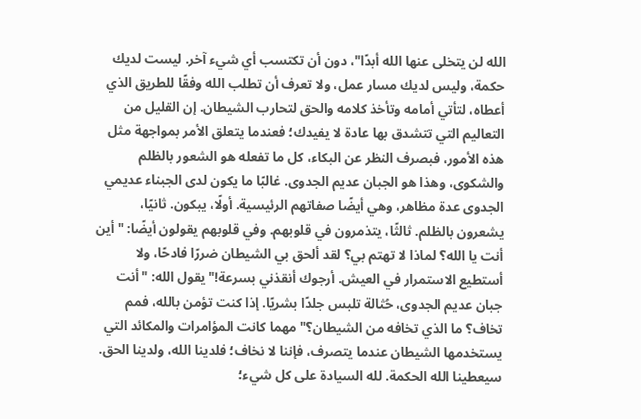الله لن يتخلى عنها الله أبدًا"، دون أن تكتسب أي شيء آخر. ليست لديك حكمة، وليس لديك مسار عمل، ولا تعرف أن تطلب الله وفقًا للطريق الذي أعطاه، لتأتي أمامه وتأخذ كلامه والحق لتحارب الشيطان. إن القليل من التعاليم التي تتشدق بها عادة لا يفيدك؛ فعندما يتعلق الأمر بمواجهة مثل هذه الأمور، فبصرف النظر عن البكاء، كل ما تفعله هو الشعور بالظلم والشكوى، وهذا هو الجبان عديم الجدوى. غالبًا ما يكون لدى الجبناء عديمي الجدوى عدة مظاهر، وهي أيضًا صفاتهم الرئيسية. أولًا، يبكون. ثانيًا، يشعرون بالظلم. ثالثًا، يتذمرون في قلوبهم. وفي قلوبهم يقولون أيضًا: "أين أنت يا الله؟ لماذا لا تهتم بي؟ لقد ألحق بي الشيطان ضررًا فادحًا، ولا أستطيع الاستمرار في العيش. أرجوك أنقذني بسرعة!" يقول الله: "أنت جبان عديم الجدوى، حُثالة تلبس جلدًا بشريًا. إذا كنت تؤمن بالله، فمم تخاف؟ ما الذي تخافه من الشيطان؟" مهما كانت المؤامرات والمكائد التي يستخدمها الشيطان عندما يتصرف، فإننا لا نخاف؛ فلدينا الله، ولدينا الحق. سيعطينا الله الحكمة. لله السيادة على كل شيء؛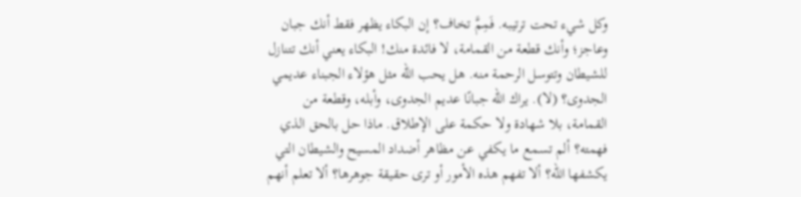وكل شيء تحت ترتيبه. فَمِمَّ تخاف؟ إن البكاء يظهر فقط أنك جبان وعاجز؛ وأنك قطعة من القمامة، لا فائدة منك! البكاء يعني أنك تتنازل للشيطان وتتوسل الرحمة منه. هل يحب الله مثل هؤلاء الجبناء عديمي الجدوى؟ (لا). يراك الله جبانًا عديم الجدوى، وأبله، وقطعة من القمامة، بلا شهادة ولا حكمة على الإطلاق. ماذا حل بالحق الذي فهمته؟ ألم تسمع ما يكفي عن مظاهر أضداد المسيح والشيطان التي يكشفها الله؟ ألا تفهم هذه الأمور أو ترى حقيقة جوهرها؟ ألا تعلم أنهم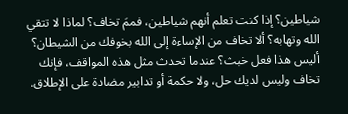شياطين؟ إذا كنت تعلم أنهم شياطين، فممَ تخاف؟ لماذا لا تتقي الله وتهابه؟ ألا تخاف من الإساءة إلى الله بخوفك من الشيطان؟ أليس هذا فعل خبث؟ عندما تحدث مثل هذه المواقف، فإنك تخاف وليس لديك حل، ولا حكمة أو تدابير مضادة على الإطلاق.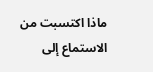ماذا اكتسبت من الاستماع إلى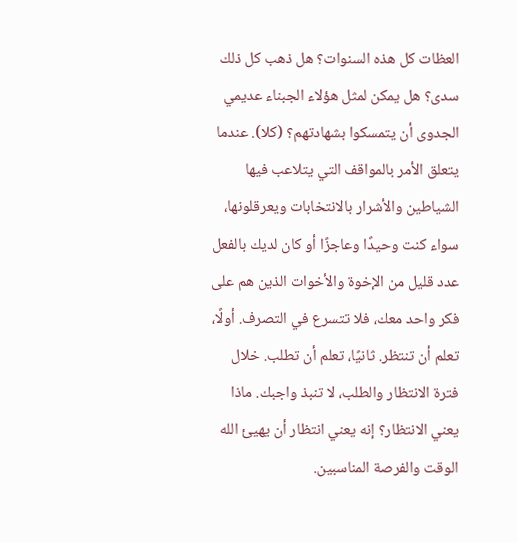العظات كل هذه السنوات؟ هل ذهب كل ذلك سدى؟ هل يمكن لمثل هؤلاء الجبناء عديمي الجدوى أن يتمسكوا بشهادتهم؟ (كلا). عندما يتعلق الأمر بالمواقف التي يتلاعب فيها الشياطين والأشرار بالانتخابات ويعرقلونها، سواء كنت وحيدًا وعاجزًا أو كان لديك بالفعل عدد قليل من الإخوة والأخوات الذين هم على فكر واحد معك، فلا تتسرع في التصرف. أولًا، تعلم أن تنتظر. ثانيًا، تعلم أن تطلب. خلال فترة الانتظار والطلب، لا تنبذ واجبك. ماذا يعني الانتظار؟ إنه يعني انتظار أن يهيئ الله الوقت والفرصة المناسبين.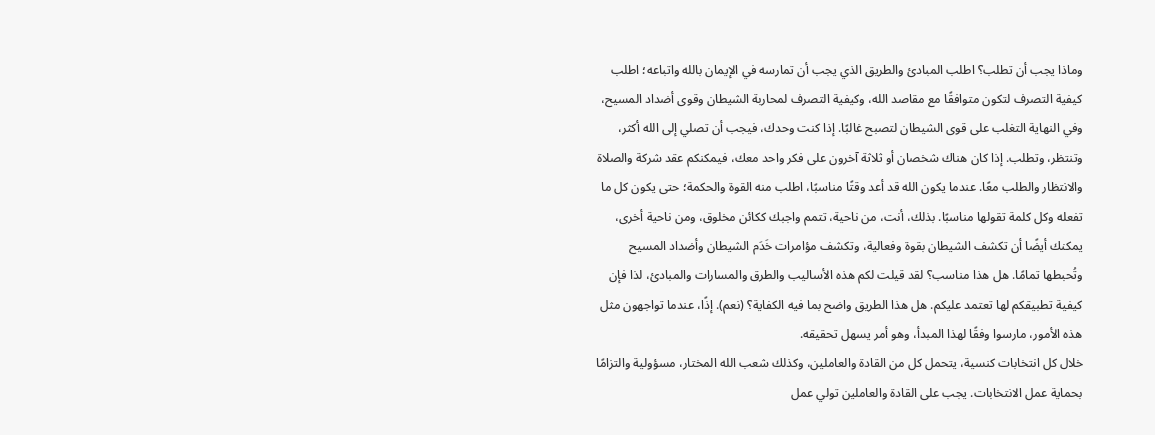وماذا يجب أن تطلب؟ اطلب المبادئ والطريق الذي يجب أن تمارسه في الإيمان بالله واتباعه؛ اطلب كيفية التصرف لتكون متوافقًا مع مقاصد الله، وكيفية التصرف لمحاربة الشيطان وقوى أضداد المسيح، وفي النهاية التغلب على قوى الشيطان لتصبح غالبًا. إذا كنت وحدك، فيجب أن تصلي إلى الله أكثر، وتنتظر، وتطلب. إذا كان هناك شخصان أو ثلاثة آخرون على فكر واحد معك، فيمكنكم عقد شركة والصلاة والانتظار والطلب معًا. عندما يكون الله قد أعد وقتًا مناسبًا، اطلب منه القوة والحكمة؛ حتى يكون كل ما تفعله وكل كلمة تقولها مناسبًا. بذلك، أنت، من ناحية، تتمم واجبك ككائن مخلوق، ومن ناحية أخرى، يمكنك أيضًا أن تكشف الشيطان بقوة وفعالية، وتكشف مؤامرات خَدَم الشيطان وأضداد المسيح وتُحبطها تمامًا. هل هذا مناسب؟ لقد قيلت لكم هذه الأساليب والطرق والمسارات والمبادئ، لذا فإن كيفية تطبيقكم لها تعتمد عليكم. هل هذا الطريق واضح بما فيه الكفاية؟ (نعم). إذًا، عندما تواجهون مثل هذه الأمور، مارسوا وفقًا لهذا المبدأ، وهو أمر يسهل تحقيقه.
خلال كل انتخابات كنسية، يتحمل كل من القادة والعاملين، وكذلك شعب الله المختار، مسؤولية والتزامًا بحماية عمل الانتخابات. يجب على القادة والعاملين تولي عمل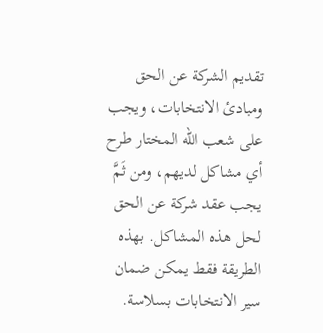تقديم الشركة عن الحق ومبادئ الانتخابات، ويجب على شعب الله المختار طرح أي مشاكل لديهم، ومن ثَمَّ يجب عقد شركة عن الحق لحل هذه المشاكل. بهذه الطريقة فقط يمكن ضمان سير الانتخابات بسلاسة.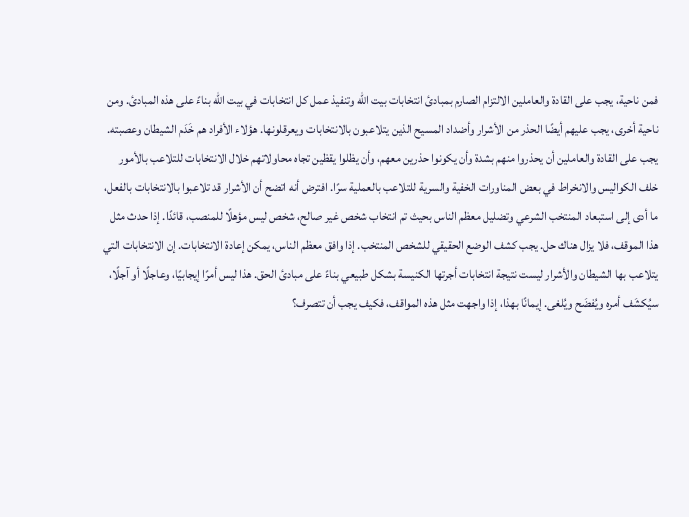فمن ناحية، يجب على القادة والعاملين الالتزام الصارم بمبادئ انتخابات بيت الله وتنفيذ عمل كل انتخابات في بيت الله بناءً على هذه المبادئ. ومن ناحية أخرى، يجب عليهم أيضًا الحذر من الأشرار وأضداد المسيح الذين يتلاعبون بالانتخابات ويعرقلونها. هؤلاء الأفراد هم خَدَم الشيطان وعصبته. يجب على القادة والعاملين أن يحذروا منهم بشدة وأن يكونوا حذرين معهم، وأن يظلوا يقظين تجاه محاولاتهم خلال الانتخابات للتلاعب بالأمور خلف الكواليس والانخراط في بعض المناورات الخفية والسرية للتلاعب بالعملية سرًا. افترض أنه اتضح أن الأشرار قد تلاعبوا بالانتخابات بالفعل، ما أدى إلى استبعاد المنتخب الشرعي وتضليل معظم الناس بحيث تم انتخاب شخص غير صالح، شخص ليس مؤهلًا للمنصب، قائدًا. إذا حدث مثل هذا الموقف، فلا يزال هناك حل. يجب كشف الوضع الحقيقي للشخص المنتخب. إذا وافق معظم الناس، يمكن إعادة الانتخابات. إن الانتخابات التي يتلاعب بها الشيطان والأشرار ليست نتيجة انتخابات أجرتها الكنيسة بشكل طبيعي بناءً على مبادئ الحق. هذا ليس أمرًا إيجابيًا، وعاجلًا أو آجلًا، سيُكشَف أمره ويُفضَح ويُلغى. إيمانًا بهذا، إذا واجهت مثل هذه المواقف، فكيف يجب أن تتصرف؟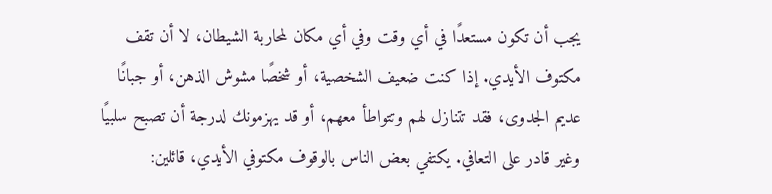يجب أن تكون مستعدًا في أي وقت وفي أي مكان لمحاربة الشيطان، لا أن تقف مكتوف الأيدي. إذا كنت ضعيف الشخصية، أو شخصًا مشوش الذهن، أو جبانًا عديم الجدوى، فقد تتنازل لهم وتتواطأ معهم، أو قد يهزمونك لدرجة أن تصبح سلبيًا وغير قادر على التعافي. يكتفي بعض الناس بالوقوف مكتوفي الأيدي، قائلين: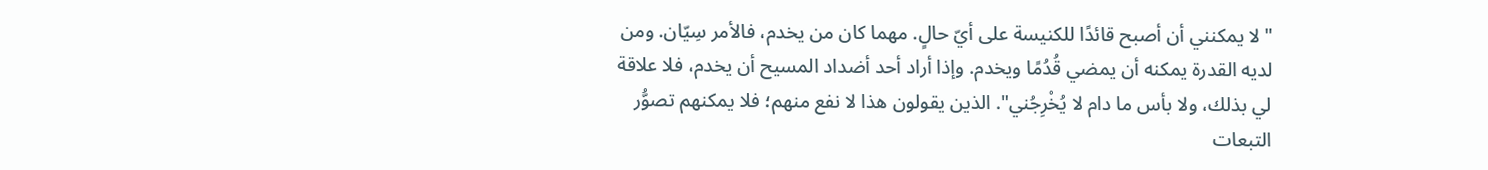"لا يمكنني أن أصبح قائدًا للكنيسة على أيّ حالٍ. مهما كان من يخدم، فالأمر سِيّان. ومن لديه القدرة يمكنه أن يمضي قُدُمًا ويخدم. وإذا أراد أحد أضداد المسيح أن يخدم، فلا علاقة لي بذلك، ولا بأس ما دام لا يُخْرِجُني". الذين يقولون هذا لا نفع منهم؛ فلا يمكنهم تصوُّر التبعات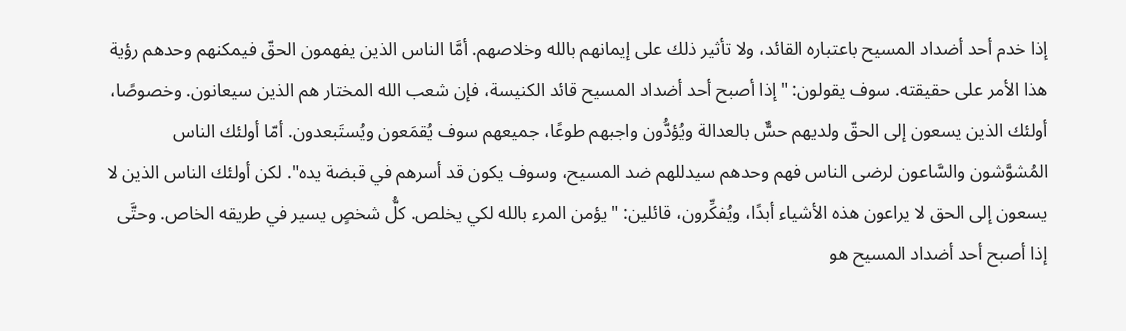إذا خدم أحد أضداد المسيح باعتباره القائد، ولا تأثير ذلك على إيمانهم بالله وخلاصهم. أمَّا الناس الذين يفهمون الحقّ فيمكنهم وحدهم رؤية هذا الأمر على حقيقته. سوف يقولون: "إذا أصبح أحد أضداد المسيح قائد الكنيسة، فإن شعب الله المختار هم الذين سيعانون. وخصوصًا، أولئك الذين يسعون إلى الحقّ ولديهم حسٌّ بالعدالة ويُؤدُّون واجبهم طوعًا، جميعهم سوف يُقمَعون ويُستَبعدون. أمّا أولئك الناس المُشوَّشون والسَّاعون لرضى الناس فهم وحدهم سيدللهم ضد المسيح، وسوف يكون قد أسرهم في قبضة يده". لكن أولئك الناس الذين لا يسعون إلى الحق لا يراعون هذه الأشياء أبدًا، ويُفكِّرون، قائلين: "يؤمن المرء بالله لكي يخلص. كلُّ شخصٍ يسير في طريقه الخاص. وحتَّى إذا أصبح أحد أضداد المسيح هو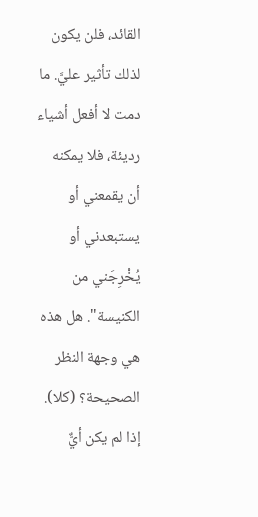القائد، فلن يكون لذلك تأثير عليَّ. ما دمت لا أفعل أشياء رديئة، فلا يمكنه أن يقمعني أو يستبعدني أو يُخْرِجَني من الكنيسة". هل هذه هي وجهة النظر الصحيحة؟ (كلا). إذا لم يكن أيٌّ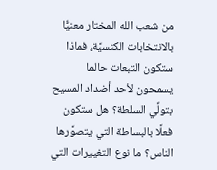من شعب الله المختار معنيًّا بالانتخابات الكنسيَّة، فماذا ستكون التبعات حالما يسمحون لأحد أضداد المسيح بتولِّي السلطة؟ هل ستكون فعلًا بالبساطة التي يتصوَّرها الناس؟ ما نوع التغييرات التي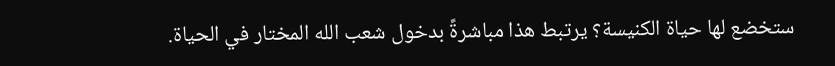ستخضع لها حياة الكنيسة؟ يرتبط هذا مباشرةً بدخول شعب الله المختار في الحياة.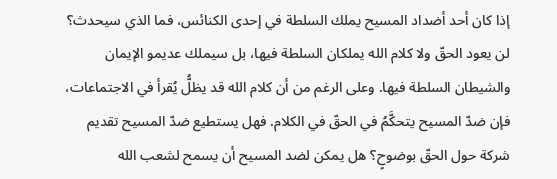إذا كان أحد أضداد المسيح يملك السلطة في إحدى الكنائس، فما الذي سيحدث؟ لن يعود الحقّ ولا كلام الله يملكان السلطة فيها، بل سيملك عديمو الإيمان والشيطان السلطة فيها. وعلى الرغم من أن كلام الله قد يظلُّ يُقرأ في الاجتماعات، فإن ضدّ المسيح يتحكَّمُ في الحقّ في الكلام. فهل يستطيع ضدّ المسيح تقديم شركة حول الحقّ بوضوحٍ؟ هل يمكن لضد المسيح أن يسمح لشعب الله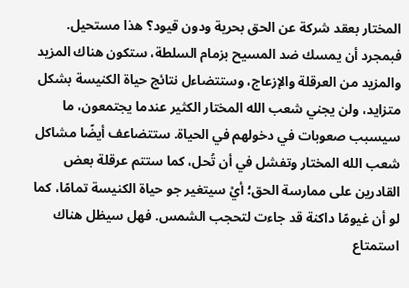المختار بعقد شركة عن الحق بحرية ودون قيود؟ هذا مستحيل. فبمجرد أن يمسك ضد المسيح بزمام السلطة، ستكون هناك المزيد والمزيد من العرقلة والإزعاج، وستتضاءل نتائج حياة الكنيسة بشكل متزايد، ولن يجني شعب الله المختار الكثير عندما يجتمعون، ما سيسبب صعوبات في دخولهم في الحياة. ستتضاعف أيضًا مشاكل شعب الله المختار وتفشل في أن تُحل، كما ستتم عرقلة بعض القادرين على ممارسة الحق؛ أيْ سيتغير جو حياة الكنيسة تمامًا، كما لو أن غيومًا داكنة قد جاءت لتحجب الشمس. فهل سيظل هناك استمتاع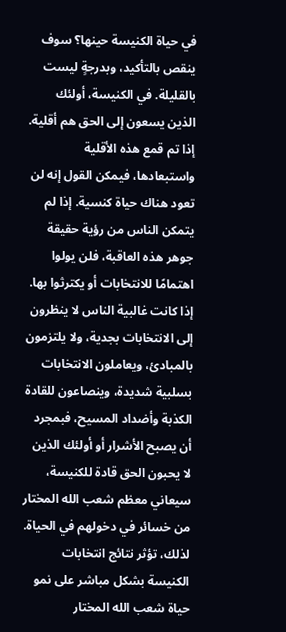في حياة الكنيسة حينها؟ سوف ينقص بالتأكيد، وبدرجةٍ ليست بالقليلة. في الكنيسة، أولئك الذين يسعون إلى الحق هم أقلية. إذا تم قمع هذه الأقلية واستبعادها، فيمكن القول إنه لن تعود هناك حياة كنسية. إذا لم يتمكن الناس من رؤية حقيقة جوهر هذه العاقبة، فلن يولوا اهتمامًا للانتخابات أو يكترثوا بها. إذا كانت غالبية الناس لا ينظرون إلى الانتخابات بجدية، ولا يلتزمون بالمبادئ، ويعاملون الانتخابات بسلبية شديدة، وينصاعون للقادة الكذبة وأضداد المسيح، فبمجرد أن يصبح الأشرار أو أولئك الذين لا يحبون الحق قادة للكنيسة، سيعاني معظم شعب الله المختار من خسائر في دخولهم في الحياة. لذلك، تؤثر نتائج انتخابات الكنيسة بشكل مباشر على نمو حياة شعب الله المختار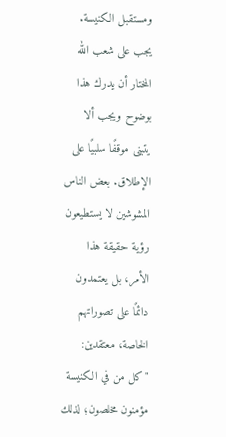ومستقبل الكنيسة. يجب على شعب الله المختار أن يدرك هذا بوضوح ويجب ألا يتبنى موقفًا سلبيًا على الإطلاق. بعض الناس المشوشين لا يستطيعون رؤية حقيقة هذا الأمر، بل يعتمدون دائمًا على تصوراتهم الخاصة، معتقدين: "كل من في الكنيسة مؤمنون مخلصون؛ لذلك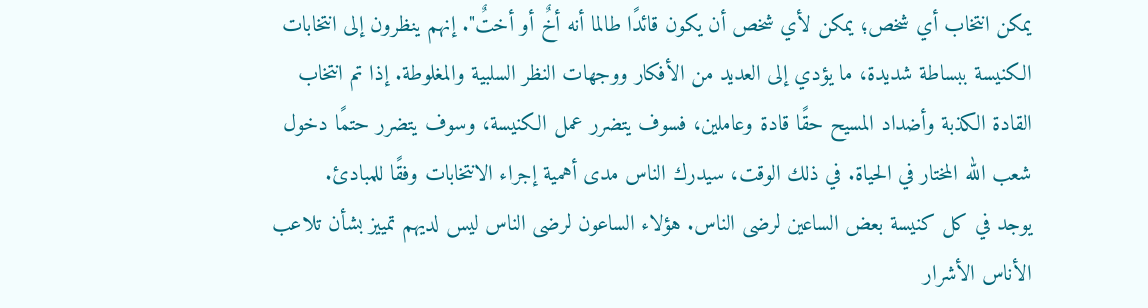يمكن انتخاب أي شخص؛ يمكن لأي شخص أن يكون قائدًا طالما أنه أخٌ أو أختٌ". إنهم ينظرون إلى انتخابات الكنيسة ببساطة شديدة، ما يؤدي إلى العديد من الأفكار ووجهات النظر السلبية والمغلوطة. إذا تم انتخاب القادة الكذبة وأضداد المسيح حقًا قادة وعاملين، فسوف يتضرر عمل الكنيسة، وسوف يتضرر حتمًا دخول شعب الله المختار في الحياة. في ذلك الوقت، سيدرك الناس مدى أهمية إجراء الانتخابات وفقًا للمبادئ.
يوجد في كل كنيسة بعض الساعين لرضى الناس. هؤلاء الساعون لرضى الناس ليس لديهم تمييز بشأن تلاعب الأناس الأشرار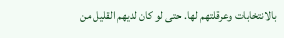بالانتخابات وعرقلتهم لها. حتى لو كان لديهم القليل من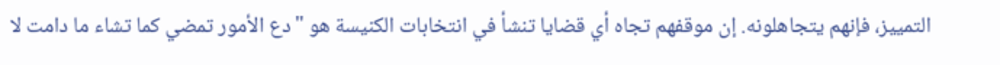التمييز، فإنهم يتجاهلونه. إن موقفهم تجاه أي قضايا تنشأ في انتخابات الكنيسة هو "دع الأمور تمضي كما تشاء ما دامت لا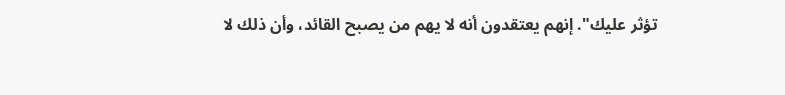تؤثر عليك". إنهم يعتقدون أنه لا يهم من يصبح القائد، وأن ذلك لا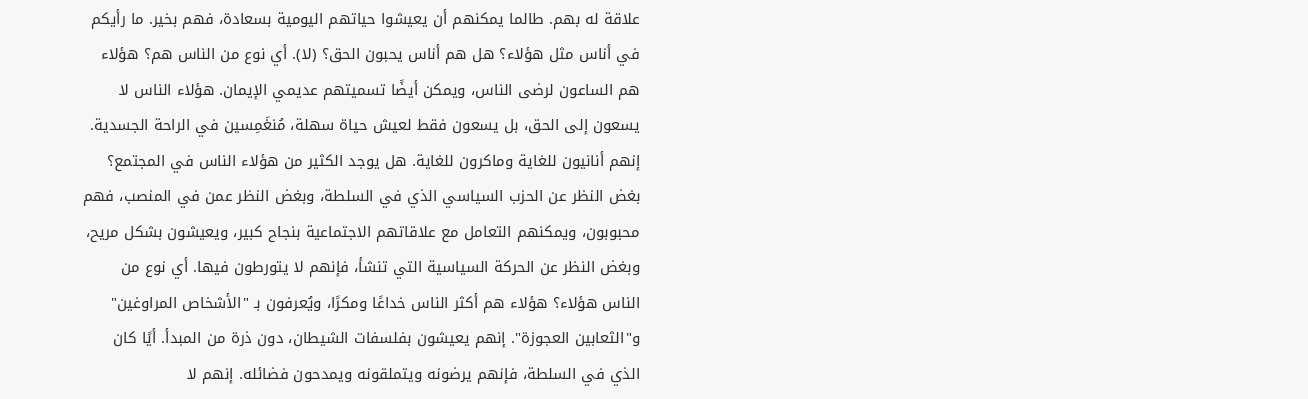علاقة له بهم. طالما يمكنهم أن يعيشوا حياتهم اليومية بسعادة، فهم بخير. ما رأيكم في أناس مثل هؤلاء؟ هل هم أناس يحبون الحق؟ (لا). أي نوع من الناس هم؟ هؤلاء هم الساعون لرضى الناس، ويمكن أيضًا تسميتهم عديمي الإيمان. هؤلاء الناس لا يسعون إلى الحق، بل يسعون فقط لعيش حياة سهلة، مُنغَمِسين في الراحة الجسدية. إنهم أنانيون للغاية وماكرون للغاية. هل يوجد الكثير من هؤلاء الناس في المجتمع؟ بغض النظر عن الحزب السياسي الذي في السلطة، وبغض النظر عمن في المنصب، فهم محبوبون، ويمكنهم التعامل مع علاقاتهم الاجتماعية بنجاح كبير، ويعيشون بشكل مريح، وبغض النظر عن الحركة السياسية التي تنشأ، فإنهم لا يتورطون فيها. أي نوع من الناس هؤلاء؟ هؤلاء هم أكثر الناس خداعًا ومكرًا، ويُعرفون بـ "الأشخاص المراوغين" و"الثعابين العجوزة". إنهم يعيشون بفلسفات الشيطان، دون ذرة من المبدأ. أيًا كان الذي في السلطة، فإنهم يرضونه ويتملقونه ويمدحون فضائله. إنهم لا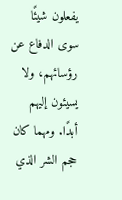يفعلون شيئًا سوى الدفاع عن رؤسائهم، ولا يسيئون إليهم أبدًا. ومهما كان حجم الشر الذي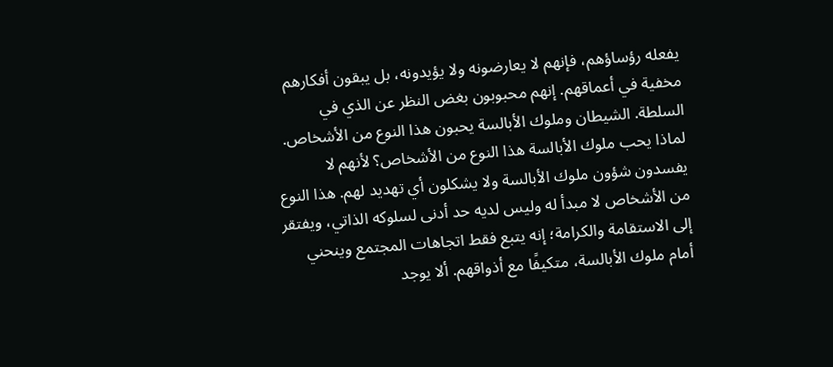يفعله رؤساؤهم، فإنهم لا يعارضونه ولا يؤيدونه، بل يبقون أفكارهم مخفية في أعماقهم. إنهم محبوبون بغض النظر عن الذي في السلطة. الشيطان وملوك الأبالسة يحبون هذا النوع من الأشخاص. لماذا يحب ملوك الأبالسة هذا النوع من الأشخاص؟ لأنهم لا يفسدون شؤون ملوك الأبالسة ولا يشكلون أي تهديد لهم. هذا النوع من الأشخاص لا مبدأ له وليس لديه حد أدنى لسلوكه الذاتي، ويفتقر إلى الاستقامة والكرامة؛ إنه يتبع فقط اتجاهات المجتمع وينحني أمام ملوك الأبالسة، متكيفًا مع أذواقهم. ألا يوجد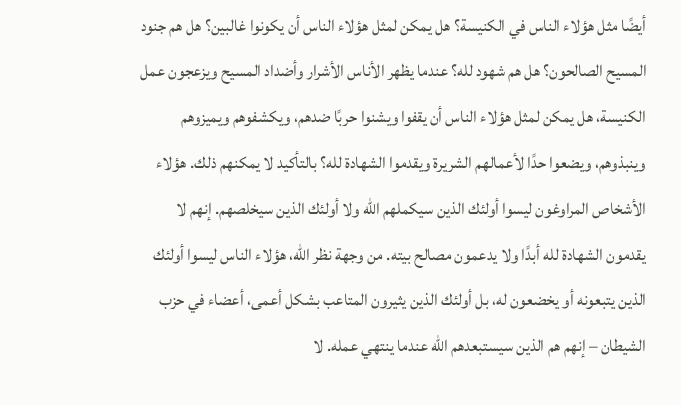أيضًا مثل هؤلاء الناس في الكنيسة؟ هل يمكن لمثل هؤلاء الناس أن يكونوا غالبين؟ هل هم جنود المسيح الصالحون؟ هل هم شهود لله؟ عندما يظهر الأناس الأشرار وأضداد المسيح ويزعجون عمل الكنيسة، هل يمكن لمثل هؤلاء الناس أن يقفوا ويشنوا حربًا ضدهم، ويكشفوهم ويميزوهم وينبذوهم، ويضعوا حدًا لأعمالهم الشريرة ويقدموا الشهادة لله؟ بالتأكيد لا يمكنهم ذلك. هؤلاء الأشخاص المراوغون ليسوا أولئك الذين سيكملهم الله ولا أولئك الذين سيخلصهم. إنهم لا يقدمون الشهادة لله أبدًا ولا يدعمون مصالح بيته. من وجهة نظر الله، هؤلاء الناس ليسوا أولئك الذين يتبعونه أو يخضعون له، بل أولئك الذين يثيرون المتاعب بشكل أعمى، أعضاء في حزب الشيطان – إنهم هم الذين سيستبعدهم الله عندما ينتهي عمله. لا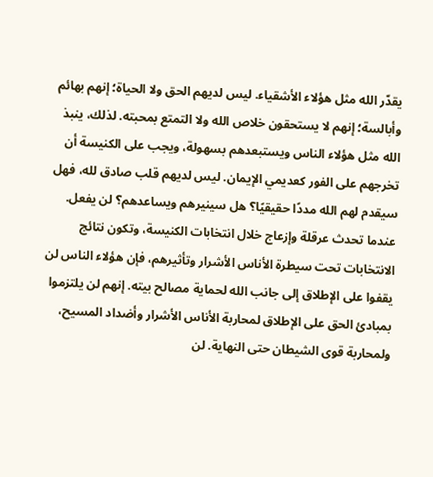يقدّر الله مثل هؤلاء الأشقياء. ليس لديهم الحق ولا الحياة؛ إنهم بهائم وأبالسة؛ إنهم لا يستحقون خلاص الله ولا التمتع بمحبته. لذلك، ينبذ الله مثل هؤلاء الناس ويستبعدهم بسهولة، ويجب على الكنيسة أن تخرجهم على الفور كعديمي الإيمان. ليس لديهم قلب صادق لله، فهل سيقدم لهم الله مددًا حقيقيًا؟ هل سينيرهم ويساعدهم؟ لن يفعل. عندما تحدث عرقلة وإزعاج خلال انتخابات الكنيسة، وتكون نتائج الانتخابات تحت سيطرة الأناس الأشرار وتأثيرهم، فإن هؤلاء الناس لن يقفوا على الإطلاق إلى جانب الله لحماية مصالح بيته. إنهم لن يلتزموا بمبادئ الحق على الإطلاق لمحاربة الأناس الأشرار وأضداد المسيح، ولمحاربة قوى الشيطان حتى النهاية. لن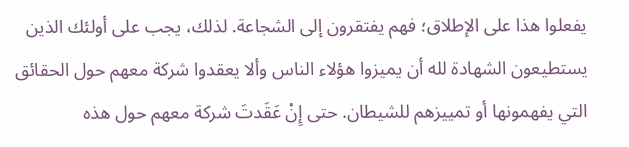يفعلوا هذا على الإطلاق؛ فهم يفتقرون إلى الشجاعة. لذلك، يجب على أولئك الذين يستطيعون الشهادة لله أن يميزوا هؤلاء الناس وألا يعقدوا شركة معهم حول الحقائق التي يفهمونها أو تمييزهم للشيطان. حتى إِنْ عَقَدتَ شركة معهم حول هذه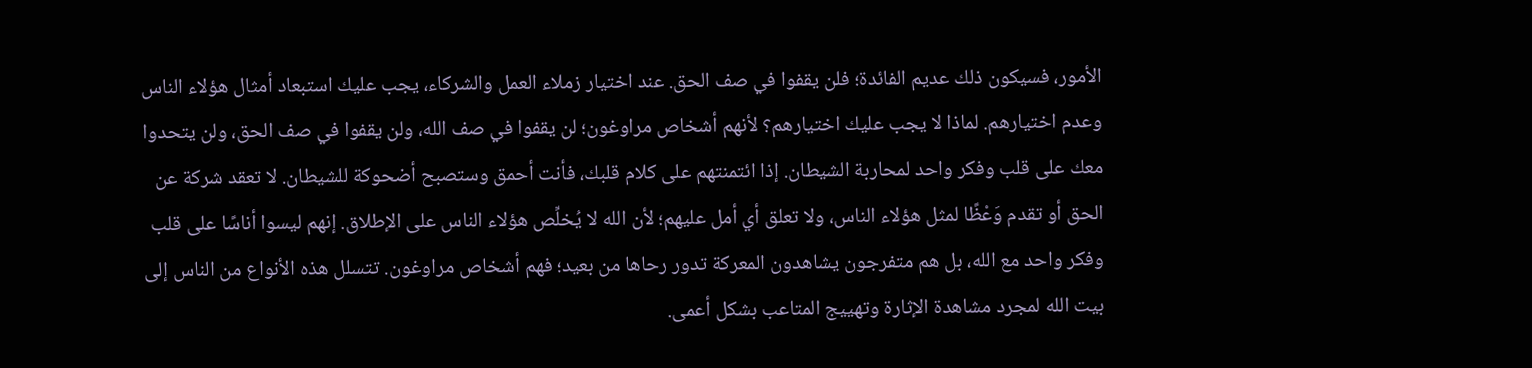الأمور، فسيكون ذلك عديم الفائدة؛ فلن يقفوا في صف الحق. عند اختيار زملاء العمل والشركاء، يجب عليك استبعاد أمثال هؤلاء الناس وعدم اختيارهم. لماذا لا يجب عليك اختيارهم؟ لأنهم أشخاص مراوغون؛ لن يقفوا في صف الله، ولن يقفوا في صف الحق، ولن يتحدوا معك على قلب وفكر واحد لمحاربة الشيطان. إذا ائتمنتهم على كلام قلبك، فأنت أحمق وستصبح أضحوكة للشيطان. لا تعقد شركة عن الحق أو تقدم وَعْظًا لمثل هؤلاء الناس، ولا تعلق أي أمل عليهم؛ لأن الله لا يُخلِّص هؤلاء الناس على الإطلاق. إنهم ليسوا أناسًا على قلب وفكر واحد مع الله، بل هم متفرجون يشاهدون المعركة تدور رحاها من بعيد؛ فهم أشخاص مراوغون. تتسلل هذه الأنواع من الناس إلى بيت الله لمجرد مشاهدة الإثارة وتهييج المتاعب بشكل أعمى.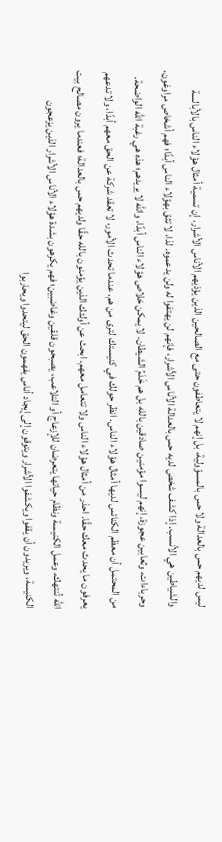ليس لديهم حس بالعدالة ولا حس بالمسؤولية، بل إنهم لا يتعاطفون حتى مع الصالحين الذين يؤذيهم الأناس الأشرار. إن تسمية أمثال هؤلاء الناس بالأبالسة والشياطين هي الأنسب. إذا كشف شخص لديه حس بالعدالة الأناس الأشرار، فإنهم لن يهتفوا له ولن يدعموه. لذا، لا تثق بهؤلاء الناس أبدًا؛ فهم أشخاص مراوغون، وحرباءات، وثعابين عجوزة. إنهم ليسوا مؤمنين صادقين بالله بل هم خَدَمُ الشيطان. لا يمكن خلاص هؤلاء الناس أبدًا، والله لا يريدهم؛ هذه هي رغبة الله الواضحة. من المحتمل أن معظم الكنائس لديها أمثال هؤلاء الناس. انظر حولك في كنيستك لترى من هم. عندما تحدث الأمور، لا تعقد شركة عن الحق معهم أبدًا، ولا تدعهم يعرفون ما يحدث معك حقًا. احذر من أمثال هؤلاء الناس ولا تتعامل معهم. ابحث عن أولئك الذين يؤمنون بالله حقًا ولديهم حس بالعدالة؛ فعندما يرون مصالح بيت الله تُنتهك، وعمل الكنيسة ونظام حياتها يتعرضان للإزعاج أو التلاعب، يصبحون قلقين وغاضبين؛ فهم يكرهون بشدة هؤلاء الأناس الأشرار الذين يزعجون الكنيسة، ويريدون أن يقفوا ويكشفوا الأشرار ويتوقون إلى إيجاد أناس يفهمون الحق ليتحدوا ويحاربوا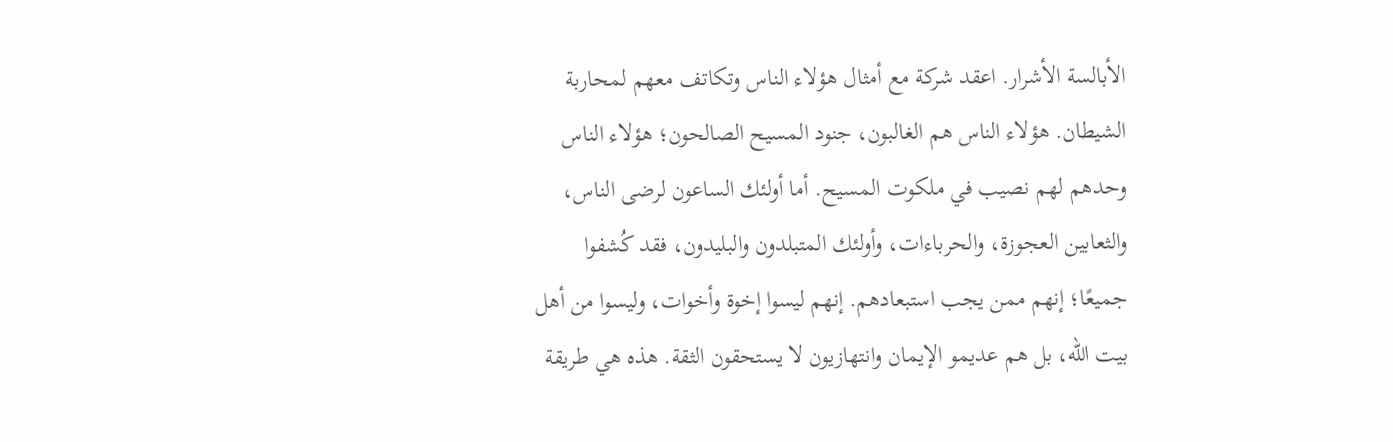الأبالسة الأشرار. اعقد شركة مع أمثال هؤلاء الناس وتكاتف معهم لمحاربة الشيطان. هؤلاء الناس هم الغالبون، جنود المسيح الصالحون؛ هؤلاء الناس وحدهم لهم نصيب في ملكوت المسيح. أما أولئك الساعون لرضى الناس، والثعابين العجوزة، والحرباءات، وأولئك المتبلدون والبليدون، فقد كُشفوا جميعًا؛ إنهم ممن يجب استبعادهم. إنهم ليسوا إخوة وأخوات، وليسوا من أهل بيت الله، بل هم عديمو الإيمان وانتهازيون لا يستحقون الثقة. هذه هي طريقة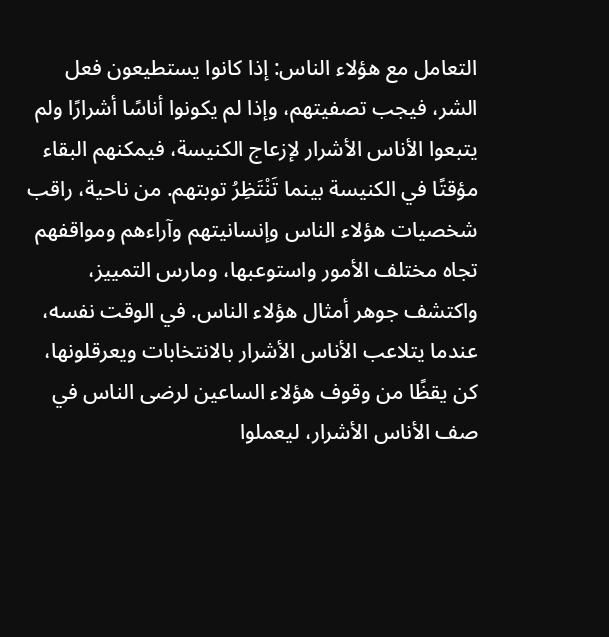التعامل مع هؤلاء الناس: إذا كانوا يستطيعون فعل الشر، فيجب تصفيتهم، وإذا لم يكونوا أناسًا أشرارًا ولم يتبعوا الأناس الأشرار لإزعاج الكنيسة، فيمكنهم البقاء مؤقتًا في الكنيسة بينما تَنْتَظِرُ توبتهم. من ناحية، راقب شخصيات هؤلاء الناس وإنسانيتهم وآراءهم ومواقفهم تجاه مختلف الأمور واستوعبها، ومارس التمييز، واكتشف جوهر أمثال هؤلاء الناس. في الوقت نفسه، عندما يتلاعب الأناس الأشرار بالانتخابات ويعرقلونها، كن يقظًا من وقوف هؤلاء الساعين لرضى الناس في صف الأناس الأشرار، ليعملوا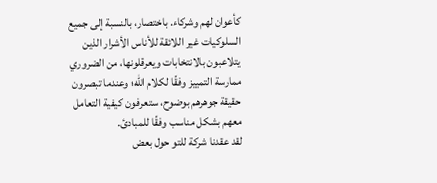كأعوان لهم وشركاء. باختصار، بالنسبة إلى جميع السلوكيات غير اللائقة للأناس الأشرار الذين يتلاعبون بالانتخابات ويعرقلونها، من الضروري ممارسة التمييز وفقًا لكلام الله؛ وعندما تبصرون حقيقة جوهرهم بوضوح، ستعرفون كيفية التعامل معهم بشكل مناسب وفقًا للمبادئ.
لقد عقدنا شركة للتو حول بعض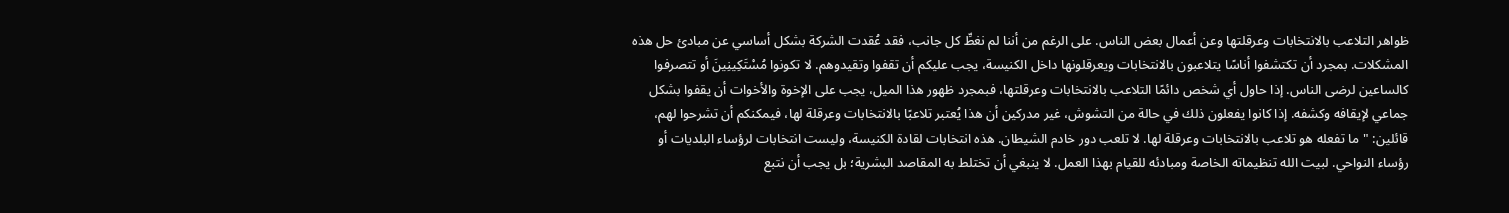ظواهر التلاعب بالانتخابات وعرقلتها وعن أعمال بعض الناس. على الرغم من أننا لم نغطِّ كل جانب، فقد عُقدت الشركة بشكل أساسي عن مبادئ حل هذه المشكلات. بمجرد أن تكتشفوا أناسًا يتلاعبون بالانتخابات ويعرقلونها داخل الكنيسة، يجب عليكم أن تقفوا وتقيدوهم. لا تكونوا مُسْتَكِينِينَ أو تتصرفوا كالساعين لرضى الناس. إذا حاول أي شخص دائمًا التلاعب بالانتخابات وعرقلتها، فبمجرد ظهور هذا الميل، يجب على الإخوة والأخوات أن يقفوا بشكل جماعي لإيقافه وكشفه. إذا كانوا يفعلون ذلك في حالة من التشوش، غير مدركين أن هذا يُعتبر تلاعبًا بالانتخابات وعرقلة لها، فيمكنكم أن تشرحوا لهم، قائلين: "ما تفعله هو تلاعب بالانتخابات وعرقلة لها. لا تلعب دور خادم الشيطان. هذه انتخابات لقادة الكنيسة، وليست انتخابات لرؤساء البلديات أو رؤساء النواحي. لبيت الله تنظيماته الخاصة ومبادئه للقيام بهذا العمل. لا ينبغي أن تختلط به المقاصد البشرية؛ بل يجب أن نتبع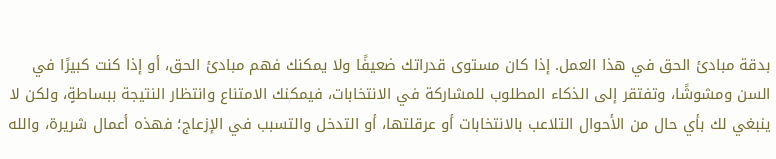بدقة مبادئ الحق في هذا العمل. إذا كان مستوى قدراتك ضعيفًا ولا يمكنك فهم مبادئ الحق، أو إذا كنت كبيرًا في السن ومشوشًا، وتفتقر إلى الذكاء المطلوب للمشاركة في الانتخابات، فيمكنك الامتناع وانتظار النتيجة ببساطةٍ، ولكن لا ينبغي لك بأي حال من الأحوال التلاعب بالانتخابات أو عرقلتها، أو التدخل والتسبب في الإزعاج؛ فهذه أعمال شريرة، والله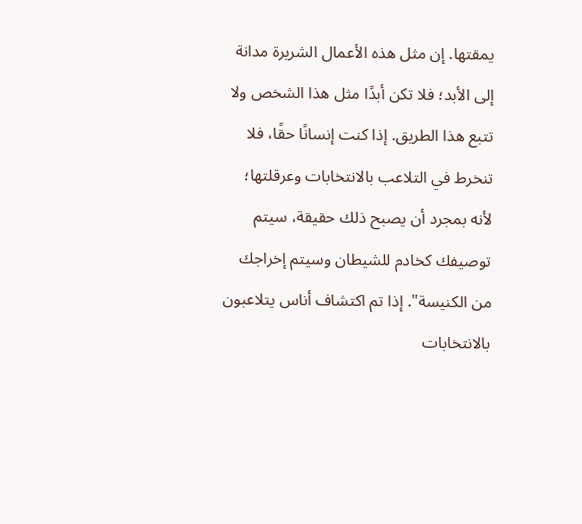يمقتها. إن مثل هذه الأعمال الشريرة مدانة إلى الأبد؛ فلا تكن أبدًا مثل هذا الشخص ولا تتبع هذا الطريق. إذا كنت إنسانًا حقًا، فلا تنخرط في التلاعب بالانتخابات وعرقلتها؛ لأنه بمجرد أن يصبح ذلك حقيقة، سيتم توصيفك كخادم للشيطان وسيتم إخراجك من الكنيسة". إذا تم اكتشاف أناس يتلاعبون بالانتخابات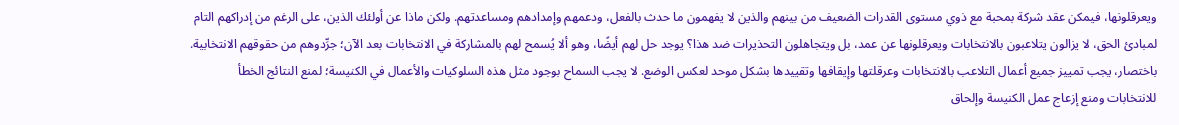ويعرقلونها، فيمكن عقد شركة بمحبة مع ذوي مستوى القدرات الضعيف من بينهم والذين لا يفهمون ما حدث بالفعل، ودعمهم وإمدادهم ومساعدتهم. ولكن ماذا عن أولئك الذين، على الرغم من إدراكهم التام لمبادئ الحق، لا يزالون يتلاعبون بالانتخابات ويعرقلونها عن عمد، بل ويتجاهلون التحذيرات ضد هذا؟ يوجد حل لهم أيضًا، وهو ألا يُسمح لهم بالمشاركة في الانتخابات بعد الآن؛ جرِّدوهم من حقوقهم الانتخابية. باختصار، يجب تمييز جميع أعمال التلاعب بالانتخابات وعرقلتها وإيقافها وتقييدها بشكل موحد لعكس الوضع. لا يجب السماح بوجود مثل هذه السلوكيات والأعمال في الكنيسة؛ لمنع النتائج الخطأ للانتخابات ومنع إزعاج عمل الكنيسة وإلحاق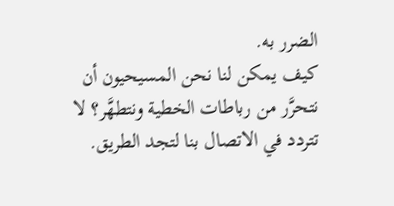الضرر به.
كيف يمكن لنا نحن المسيحيون أن نتحرَّر من رباطات الخطية ونتطهَّر؟ لا تتردد في الاتصال بنا لتجد الطريق.